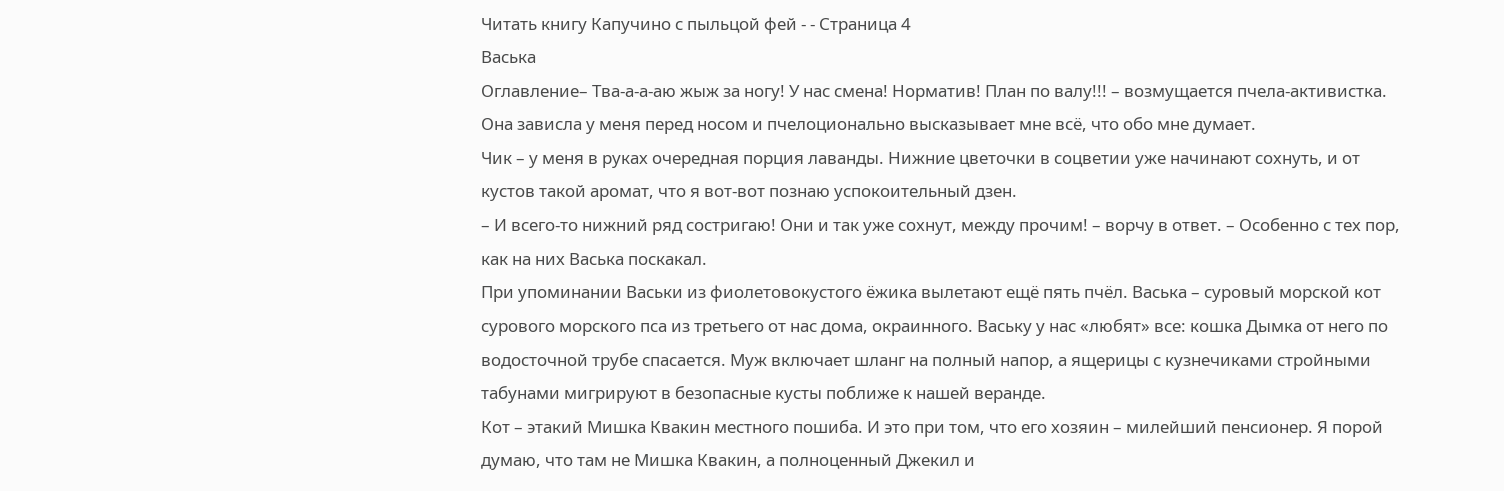Читать книгу Капучино с пыльцой фей - - Страница 4
Васька
Оглавление– Тва-а-а-аю жыж за ногу! У нас смена! Норматив! План по валу!!! – возмущается пчела-активистка. Она зависла у меня перед носом и пчелоционально высказывает мне всё, что обо мне думает.
Чик – у меня в руках очередная порция лаванды. Нижние цветочки в соцветии уже начинают сохнуть, и от кустов такой аромат, что я вот-вот познаю успокоительный дзен.
– И всего-то нижний ряд состригаю! Они и так уже сохнут, между прочим! – ворчу в ответ. – Особенно с тех пор, как на них Васька поскакал.
При упоминании Васьки из фиолетовокустого ёжика вылетают ещё пять пчёл. Васька – суровый морской кот сурового морского пса из третьего от нас дома, окраинного. Ваську у нас «любят» все: кошка Дымка от него по водосточной трубе спасается. Муж включает шланг на полный напор, а ящерицы с кузнечиками стройными табунами мигрируют в безопасные кусты поближе к нашей веранде.
Кот – этакий Мишка Квакин местного пошиба. И это при том, что его хозяин – милейший пенсионер. Я порой думаю, что там не Мишка Квакин, а полноценный Джекил и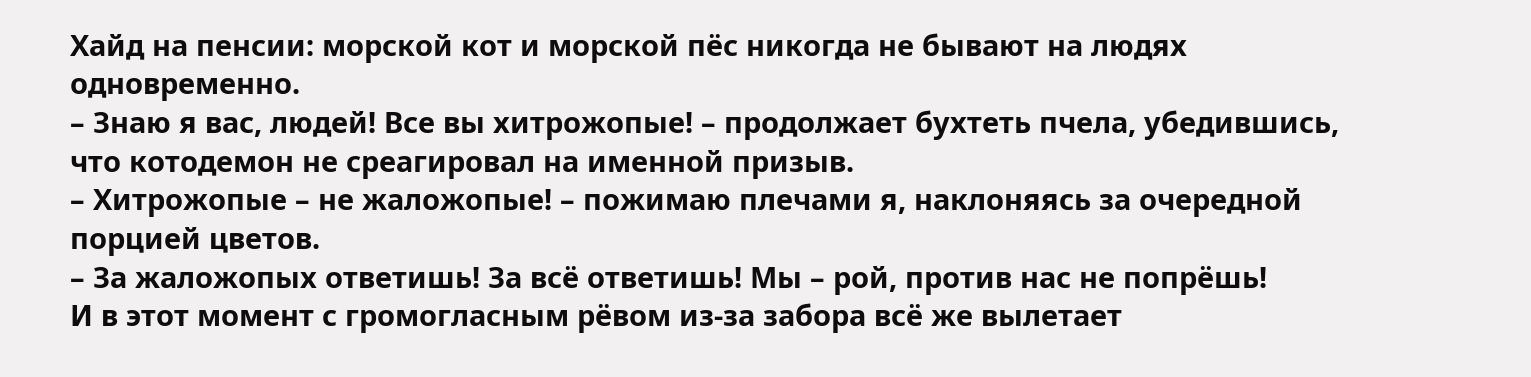Хайд на пенсии: морской кот и морской пёс никогда не бывают на людях одновременно.
– Знаю я вас, людей! Все вы хитрожопые! – продолжает бухтеть пчела, убедившись, что котодемон не среагировал на именной призыв.
– Хитрожопые – не жаложопые! – пожимаю плечами я, наклоняясь за очередной порцией цветов.
– За жаложопых ответишь! За всё ответишь! Мы – рой, против нас не попрёшь!
И в этот момент с громогласным рёвом из-за забора всё же вылетает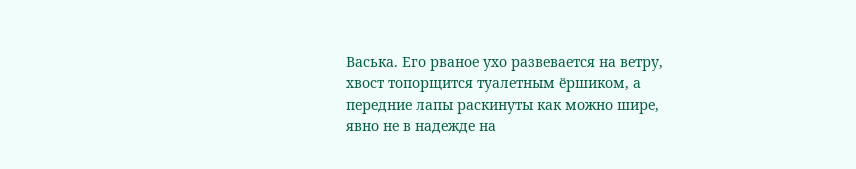Васька. Его рваное ухо развевается на ветру, хвост топорщится туалетным ёршиком, а передние лапы раскинуты как можно шире, явно не в надежде на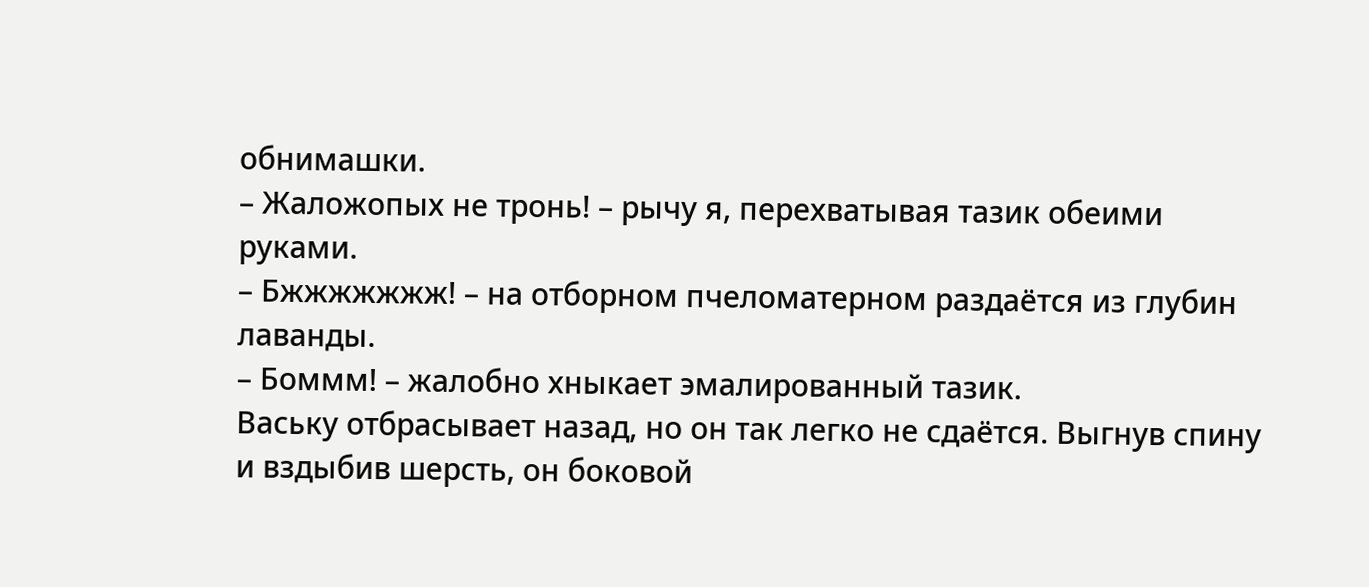обнимашки.
– Жаложопых не тронь! – рычу я, перехватывая тазик обеими руками.
– Бжжжжжжж! – на отборном пчеломатерном раздаётся из глубин лаванды.
– Боммм! – жалобно хныкает эмалированный тазик.
Ваську отбрасывает назад, но он так легко не сдаётся. Выгнув спину и вздыбив шерсть, он боковой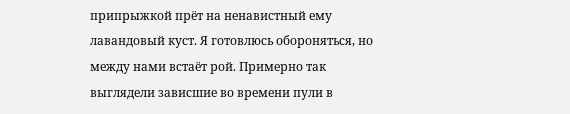припрыжкой прёт на ненавистный ему лавандовый куст. Я готовлюсь обороняться, но между нами встаёт рой. Примерно так выглядели зависшие во времени пули в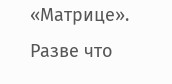«Матрице». Разве что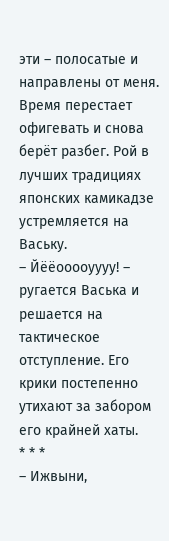эти – полосатые и направлены от меня. Время перестает офигевать и снова берёт разбег. Рой в лучших традициях японских камикадзе устремляется на Ваську.
– Йёёооооуууу! – ругается Васька и решается на тактическое отступление. Его крики постепенно утихают за забором его крайней хаты.
* * *
– Ижвыни,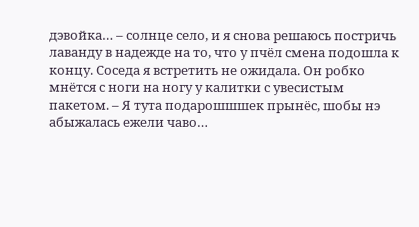дэвойка… – солнце село, и я снова решаюсь постричь лаванду в надежде на то, что у пчёл смена подошла к концу. Соседа я встретить не ожидала. Он робко мнётся с ноги на ногу у калитки с увесистым пакетом. – Я тута подарошшшек прынёс, шобы нэ абыжалась ежели чаво…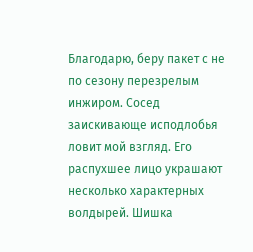Благодарю, беру пакет с не по сезону перезрелым инжиром. Сосед заискивающе исподлобья ловит мой взгляд. Его распухшее лицо украшают несколько характерных волдырей. Шишка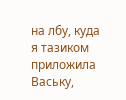на лбу, куда я тазиком приложила Ваську,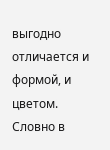выгодно отличается и формой, и цветом.
Словно в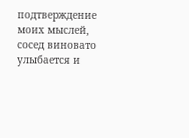подтверждение моих мыслей, сосед виновато улыбается и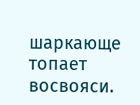шаркающе топает восвояси.